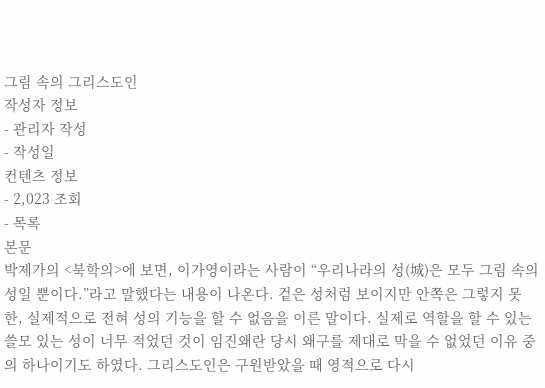그림 속의 그리스도인
작성자 정보
- 관리자 작성
- 작성일
컨텐츠 정보
- 2,023 조회
- 목록
본문
박제가의 <북학의>에 보면, 이가영이라는 사람이 “우리나라의 성(城)은 모두 그림 속의 성일 뿐이다.”라고 말했다는 내용이 나온다. 겉은 성처럼 보이지만 안쪽은 그렇지 못한, 실제적으로 전혀 성의 기능을 할 수 없음을 이른 말이다. 실제로 역할을 할 수 있는 쓸모 있는 성이 너무 적었던 것이 임진왜란 당시 왜구를 제대로 막을 수 없었던 이유 중의 하나이기도 하였다. 그리스도인은 구원받았을 때 영적으로 다시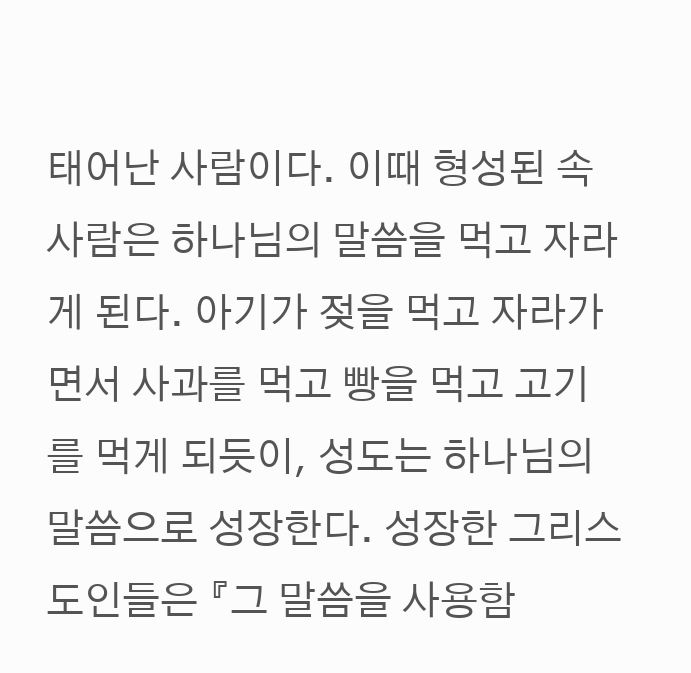태어난 사람이다. 이때 형성된 속사람은 하나님의 말씀을 먹고 자라게 된다. 아기가 젖을 먹고 자라가면서 사과를 먹고 빵을 먹고 고기를 먹게 되듯이, 성도는 하나님의 말씀으로 성장한다. 성장한 그리스도인들은 『그 말씀을 사용함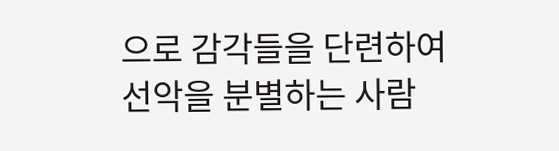으로 감각들을 단련하여 선악을 분별하는 사람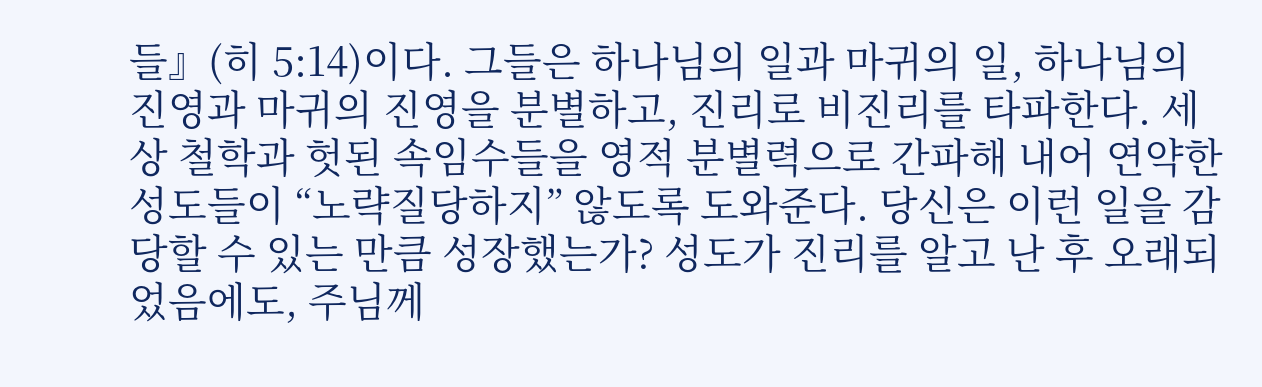들』(히 5:14)이다. 그들은 하나님의 일과 마귀의 일, 하나님의 진영과 마귀의 진영을 분별하고, 진리로 비진리를 타파한다. 세상 철학과 헛된 속임수들을 영적 분별력으로 간파해 내어 연약한 성도들이 “노략질당하지” 않도록 도와준다. 당신은 이런 일을 감당할 수 있는 만큼 성장했는가? 성도가 진리를 알고 난 후 오래되었음에도, 주님께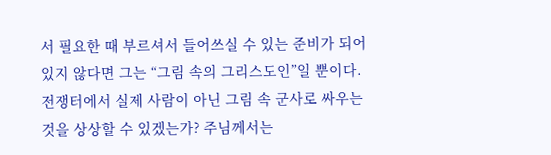서 필요한 때 부르셔서 들어쓰실 수 있는 준비가 되어 있지 않다면 그는 “그림 속의 그리스도인”일 뿐이다. 전쟁터에서 실제 사람이 아닌 그림 속 군사로 싸우는 것을 상상할 수 있겠는가? 주님께서는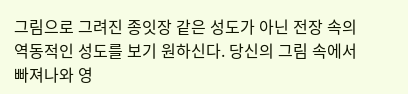그림으로 그려진 종잇장 같은 성도가 아닌 전장 속의 역동적인 성도를 보기 원하신다. 당신의 그림 속에서 빠져나와 영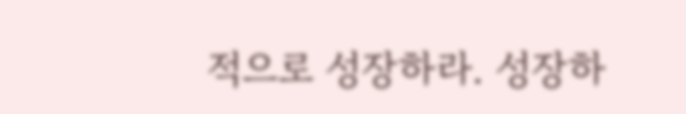적으로 성장하라. 성장하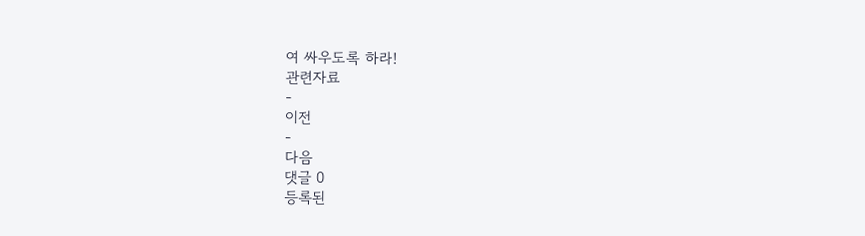여 싸우도록 하라!
관련자료
-
이전
-
다음
댓글 0
등록된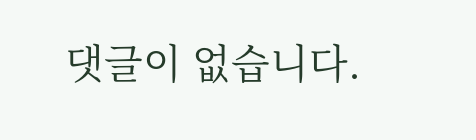댓글이 없습니다.